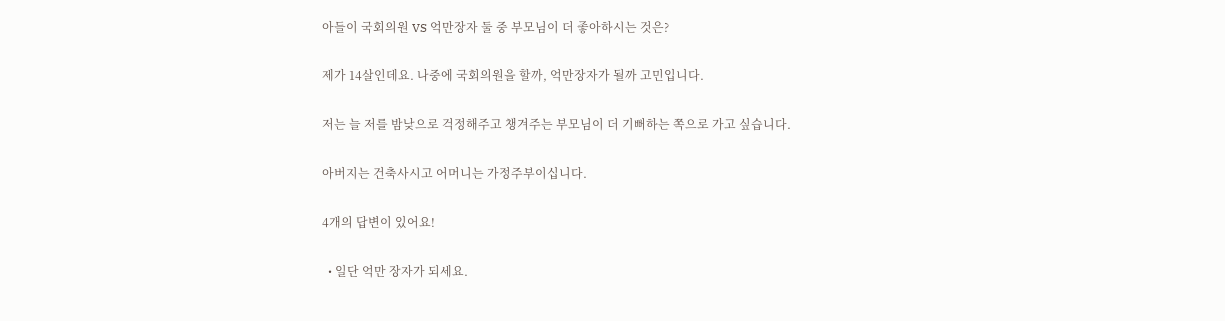아들이 국회의원 VS 억만장자 둘 중 부모님이 더 좋아하시는 것은?

제가 14살인데요. 나중에 국회의원을 할까, 억만장자가 될까 고민입니다.

저는 늘 저를 밤낮으로 걱정해주고 챙겨주는 부모님이 더 기뻐하는 쪽으로 가고 싶습니다.

아버지는 건축사시고 어머니는 가정주부이십니다.

4개의 답변이 있어요!

  • 일단 억만 장자가 되세요.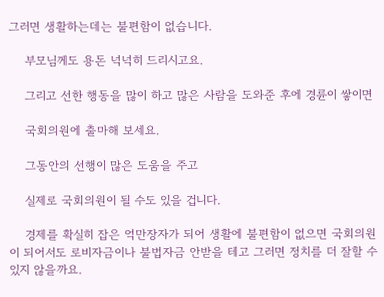그러면 생활하는데는 불편함이 없습니다.

    부모님께도 용돈 넉넉히 드리시고요.

    그리고 선한 행동을 많이 하고 많은 사람을 도와준 후에 경륜이 쌓이면

    국회의원에 출마해 보세요.

    그동안의 선행이 많은 도움을 주고

    실제로 국회의원이 될 수도 있을 겁니다.

    경제를 확실히 잡은 억만장자가 되어 생활에 불편함이 없으면 국회의원이 되어서도 로비자금이나 불법자금 안받을 테고 그러면 정치를 더 잘할 수 있지 않을까요.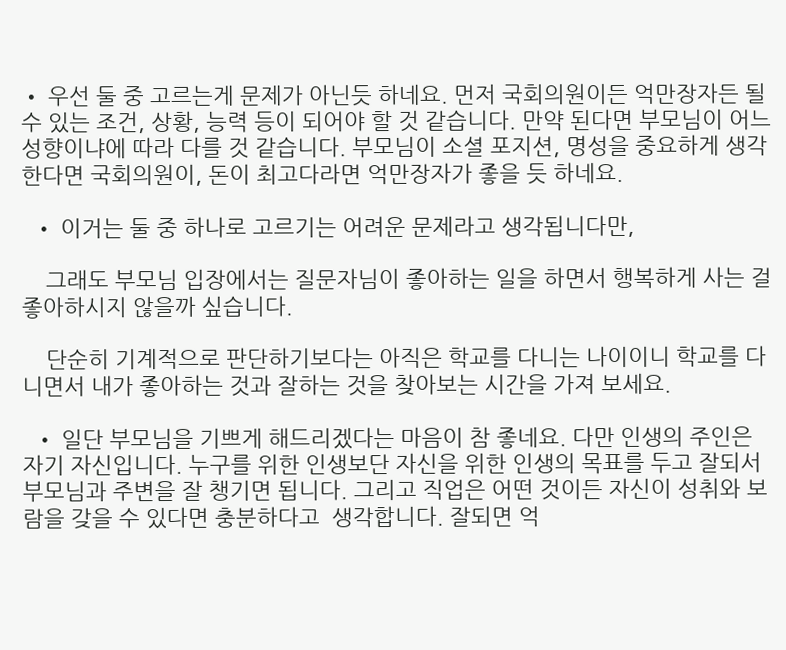• 우선 둘 중 고르는게 문제가 아닌듯 하네요. 먼저 국회의원이든 억만장자든 될 수 있는 조건, 상황, 능력 등이 되어야 할 것 같습니다. 만약 된다면 부모님이 어느 성향이냐에 따라 다를 것 같습니다. 부모님이 소셜 포지션, 명성을 중요하게 생각한다면 국회의원이, 돈이 최고다라면 억만장자가 좋을 듯 하네요.

  • 이거는 둘 중 하나로 고르기는 어려운 문제라고 생각됩니다만,

    그래도 부모님 입장에서는 질문자님이 좋아하는 일을 하면서 행복하게 사는 걸 좋아하시지 않을까 싶습니다.

    단순히 기계적으로 판단하기보다는 아직은 학교를 다니는 나이이니 학교를 다니면서 내가 좋아하는 것과 잘하는 것을 찾아보는 시간을 가져 보세요.

  • 일단 부모님을 기쁘게 해드리겠다는 마음이 참 좋네요. 다만 인생의 주인은 자기 자신입니다. 누구를 위한 인생보단 자신을 위한 인생의 목표를 두고 잘되서 부모님과 주변을 잘 챙기면 됩니다. 그리고 직업은 어떤 것이든 자신이 성취와 보람을 갖을 수 있다면 충분하다고  생각합니다. 잘되면 억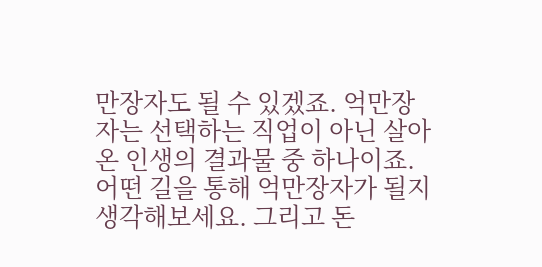만장자도 될 수 있겠죠. 억만장자는 선택하는 직업이 아닌 살아온 인생의 결과물 중 하나이죠. 어떤 길을 통해 억만장자가 될지 생각해보세요. 그리고 돈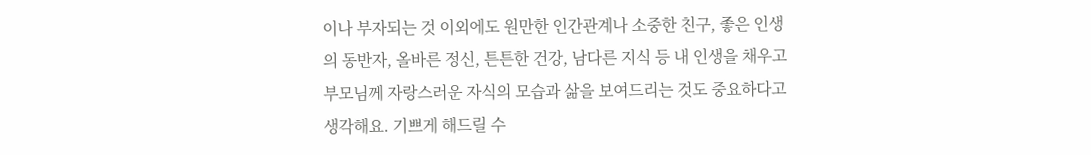이나 부자되는 것 이외에도 원만한 인간관계나 소중한 친구, 좋은 인생의 동반자, 올바른 정신, 튼튼한 건강, 남다른 지식 등 내 인생을 채우고 부모님께 자랑스러운 자식의 모습과 삶을 보여드리는 것도 중요하다고 생각해요. 기쁘게 해드릴 수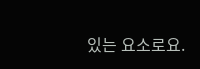있는 요소로요.